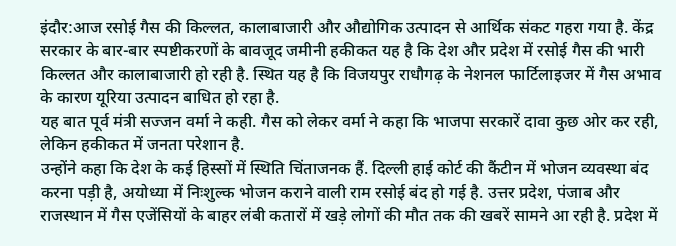इंदौर:आज रसोई गैस की किल्लत, कालाबाजारी और औद्योगिक उत्पादन से आर्थिक संकट गहरा गया है. केंद्र सरकार के बार-बार स्पष्टीकरणों के बावजूद जमीनी हकीकत यह है कि देश और प्रदेश में रसोई गैस की भारी किल्लत और कालाबाजारी हो रही है. स्थित यह है कि विजयपुर राधौगढ़ के नेशनल फार्टिलाइजर में गैस अभाव के कारण यूरिया उत्पादन बाधित हो रहा है.
यह बात पूर्व मंत्री सज्जन वर्मा ने कही. गैस को लेकर वर्मा ने कहा कि भाजपा सरकारें दावा कुछ ओर कर रही, लेकिन हकीकत में जनता परेशान है.
उन्होंने कहा कि देश के कई हिस्सों में स्थिति चिंताजनक हैं. दिल्ली हाई कोर्ट की कैंटीन में भोजन व्यवस्था बंद करना पड़ी है, अयोध्या में निःशुल्क भोजन कराने वाली राम रसोई बंद हो गई है. उत्तर प्रदेश, पंजाब और राजस्थान में गैस एजेंसियों के बाहर लंबी कतारों में खड़े लोगों की मौत तक की खबरें सामने आ रही है. प्रदेश में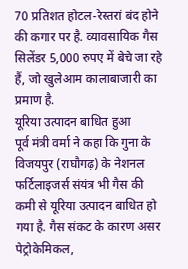70 प्रतिशत होटल-रेस्तरां बंद होने की कगार पर है. व्यावसायिक गैस सिलेंडर 5,000 रुपए में बेचे जा रहे हैं, जो खुलेआम कालाबाजारी का प्रमाण है.
यूरिया उत्पादन बाधित हुआ
पूर्व मंत्री वर्मा ने कहा कि गुना के विजयपुर (राघौगढ़) के नेशनल फर्टिलाइजर्स संयंत्र भी गैस की कमी से यूरिया उत्पादन बाधित हो गया है. गैस संकट के कारण असर पेट्रोकेमिकल,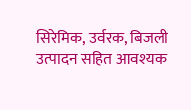सिरेमिक, उर्वरक, बिजली उत्पादन सहित आवश्यक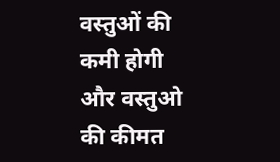वस्तुओं की कमी होगी और वस्तुओ की कीमत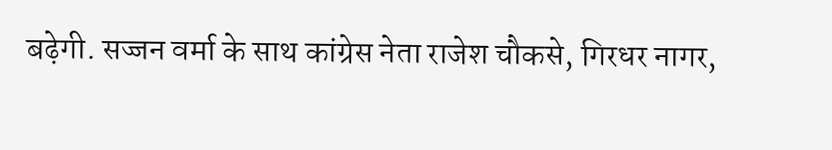बढ़ेगी. सज्जन वर्मा के साथ कांग्रेस नेता राजेश चौकसे, गिरधर नागर,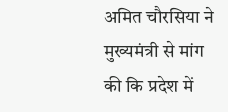अमित चौरसिया ने मुख्यमंत्री से मांग की कि प्रदेश में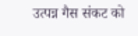उत्पन्न गैस संकट को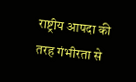राष्ट्रीय आपदा की तरह गंभीरता से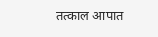तत्काल आपात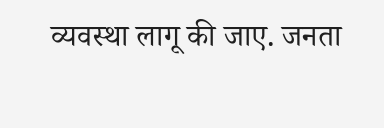व्यवस्था लागू की जाए. जनता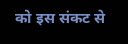को इस संकट से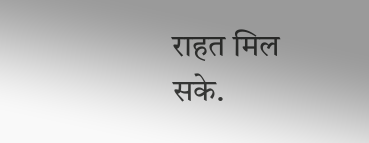राहत मिल सके.